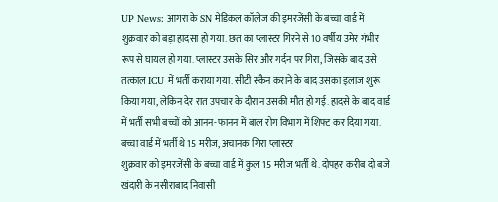UP News: आगरा के SN मेडिकल कॉलेज की इमरजेंसी के बच्चा वार्ड में शुक्रवार को बड़ा हादसा हो गया. छत का प्लास्टर गिरने से 10 वर्षीय उमेर गंभीर रूप से घायल हो गया. प्लास्टर उसके सिर और गर्दन पर गिरा, जिसके बाद उसे तत्काल ICU में भर्ती कराया गया. सीटी स्कैन कराने के बाद उसका इलाज शुरू किया गया, लेकिन देर रात उपचार के दौरान उसकी मौत हो गई. हादसे के बाद वार्ड में भर्ती सभी बच्चों को आनन-फानन में बाल रोग विभाग में शिफ्ट कर दिया गया.
बच्चा वार्ड में भर्ती थे 15 मरीज, अचानक गिरा प्लास्टर
शुक्रवार को इमरजेंसी के बच्चा वार्ड में कुल 15 मरीज भर्ती थे. दोपहर करीब दो बजे खंदारी के नसीराबाद निवासी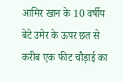आमिर खान के 10 वर्षीय बेटे उमेर के ऊपर छत से करीब एक फीट चौड़ाई का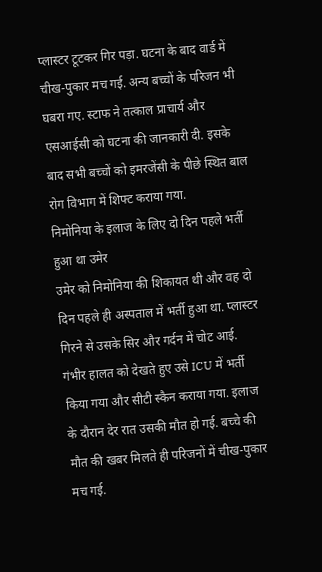प्लास्टर टूटकर गिर पड़ा. घटना के बाद वार्ड में चीख-पुकार मच गई. अन्य बच्चों के परिजन भी घबरा गए. स्टाफ ने तत्काल प्राचार्य और एसआईसी को घटना की जानकारी दी. इसके बाद सभी बच्चों को इमरजेंसी के पीछे स्थित बाल रोग विभाग में शिफ्ट कराया गया.
निमोनिया के इलाज के लिए दो दिन पहले भर्ती हुआ था उमेर
उमेर को निमोनिया की शिकायत थी और वह दो दिन पहले ही अस्पताल में भर्ती हुआ था. प्लास्टर गिरने से उसके सिर और गर्दन में चोट आई. गंभीर हालत को देखते हुए उसे ICU में भर्ती किया गया और सीटी स्कैन कराया गया. इलाज के दौरान देर रात उसकी मौत हो गई. बच्चे की मौत की खबर मिलते ही परिजनों में चीख-पुकार मच गई.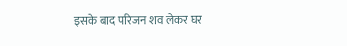इसके बाद परिजन शव लेकर घर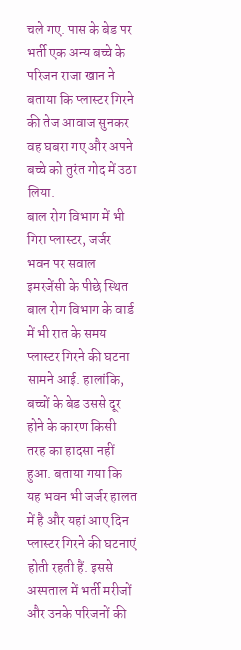चले गए. पास के बेड पर भर्ती एक अन्य बच्चे के परिजन राजा खान ने बताया कि प्लास्टर गिरने की तेज आवाज सुनकर वह घबरा गए और अपने बच्चे को तुरंत गोद में उठा लिया.
बाल रोग विभाग में भी गिरा प्लास्टर, जर्जर भवन पर सवाल
इमरजेंसी के पीछे स्थित बाल रोग विभाग के वार्ड में भी रात के समय प्लास्टर गिरने की घटना सामने आई. हालांकि, बच्चों के बेड उससे दूर होने के कारण किसी तरह का हादसा नहीं हुआ. बताया गया कि यह भवन भी जर्जर हालत में है और यहां आए दिन प्लास्टर गिरने की घटनाएं होती रहती हैं. इससे अस्पताल में भर्ती मरीजों और उनके परिजनों की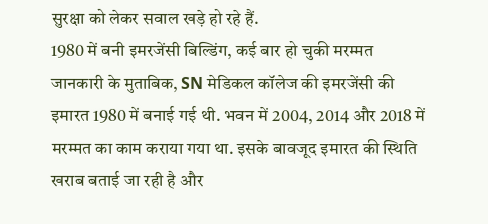सुरक्षा को लेकर सवाल खड़े हो रहे हैं.
1980 में बनी इमरजेंसी बिल्डिंग, कई बार हो चुकी मरम्मत
जानकारी के मुताबिक, SN मेडिकल कॉलेज की इमरजेंसी की इमारत 1980 में बनाई गई थी. भवन में 2004, 2014 और 2018 में मरम्मत का काम कराया गया था. इसके बावजूद इमारत की स्थिति खराब बताई जा रही है और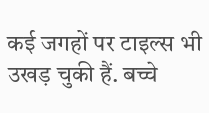कई जगहों पर टाइल्स भी उखड़ चुकी हैं. बच्चे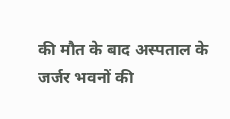की मौत के बाद अस्पताल के जर्जर भवनों की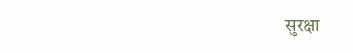सुरक्षा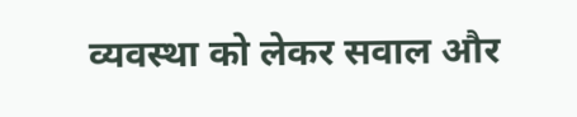व्यवस्था को लेकर सवाल और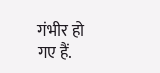गंभीर हो गए हैं.